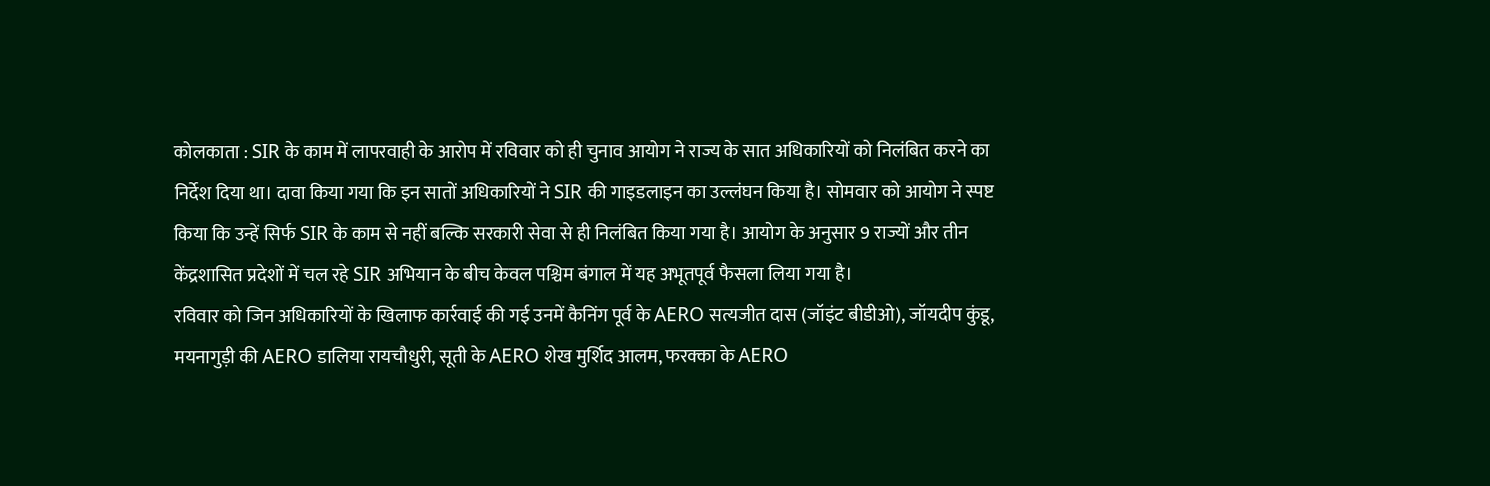कोलकाता : SIR के काम में लापरवाही के आरोप में रविवार को ही चुनाव आयोग ने राज्य के सात अधिकारियों को निलंबित करने का निर्देश दिया था। दावा किया गया कि इन सातों अधिकारियों ने SIR की गाइडलाइन का उल्लंघन किया है। सोमवार को आयोग ने स्पष्ट किया कि उन्हें सिर्फ SIR के काम से नहीं बल्कि सरकारी सेवा से ही निलंबित किया गया है। आयोग के अनुसार 9 राज्यों और तीन केंद्रशासित प्रदेशों में चल रहे SIR अभियान के बीच केवल पश्चिम बंगाल में यह अभूतपूर्व फैसला लिया गया है।
रविवार को जिन अधिकारियों के खिलाफ कार्रवाई की गई उनमें कैनिंग पूर्व के AERO सत्यजीत दास (जॉइंट बीडीओ), जॉयदीप कुंडू, मयनागुड़ी की AERO डालिया रायचौधुरी, सूती के AERO शेख मुर्शिद आलम, फरक्का के AERO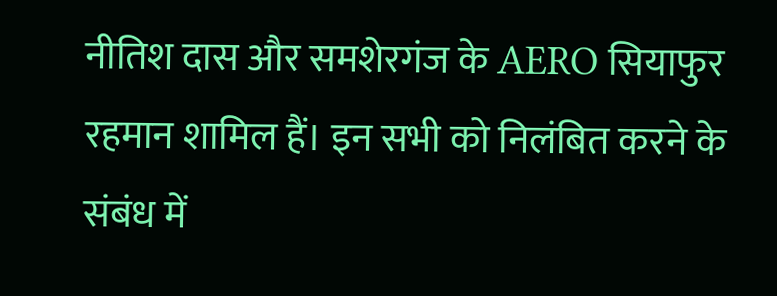नीतिश दास और समशेरगंज के AERO सियाफुर रहमान शामिल हैं। इन सभी को निलंबित करने के संबंध में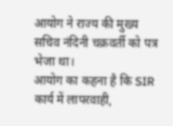आयोग ने राज्य की मुख्य सचिव नंदिनी चक्रवर्ती को पत्र भेजा था।
आयोग का कहना है कि SIR कार्य में लापरवाही,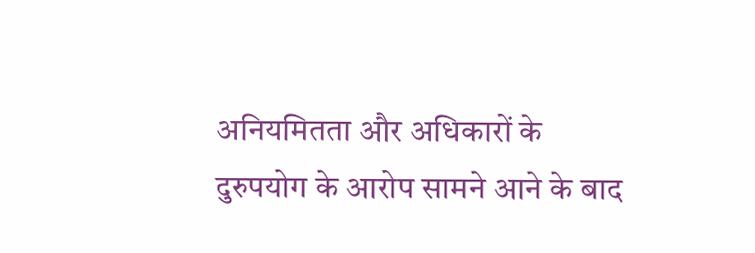अनियमितता और अधिकारों के दुरुपयोग के आरोप सामने आने के बाद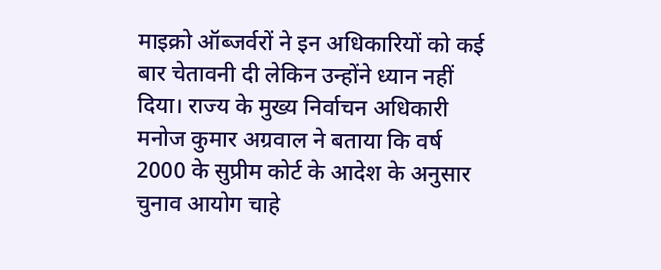माइक्रो ऑब्जर्वरों ने इन अधिकारियों को कई बार चेतावनी दी लेकिन उन्होंने ध्यान नहीं दिया। राज्य के मुख्य निर्वाचन अधिकारी मनोज कुमार अग्रवाल ने बताया कि वर्ष 2000 के सुप्रीम कोर्ट के आदेश के अनुसार चुनाव आयोग चाहे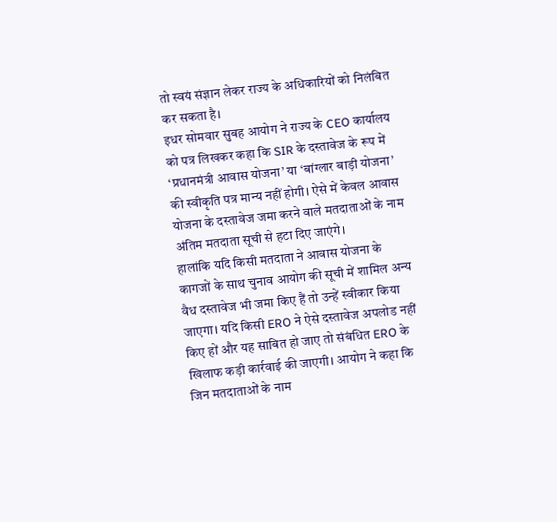तो स्वयं संज्ञान लेकर राज्य के अधिकारियों को निलंबित कर सकता है।
इधर सोमवार सुबह आयोग ने राज्य के CEO कार्यालय को पत्र लिखकर कहा कि SIR के दस्तावेज के रूप में ‘प्रधानमंत्री आवास योजना’ या ‘बांग्लार बाड़ी योजना’ की स्वीकृति पत्र मान्य नहीं होगी। ऐसे में केवल आवास योजना के दस्तावेज जमा करने वाले मतदाताओं के नाम अंतिम मतदाता सूची से हटा दिए जाएंगे।
हालांकि यदि किसी मतदाता ने आवास योजना के कागजों के साथ चुनाव आयोग की सूची में शामिल अन्य वैध दस्तावेज भी जमा किए हैं तो उन्हें स्वीकार किया जाएगा। यदि किसी ERO ने ऐसे दस्तावेज अपलोड नहीं किए हों और यह साबित हो जाए तो संबंधित ERO के खिलाफ कड़ी कार्रवाई की जाएगी। आयोग ने कहा कि जिन मतदाताओं के नाम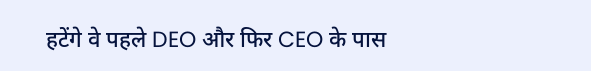हटेंगे वे पहले DEO और फिर CEO के पास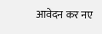आवेदन कर नए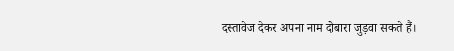दस्तावेज देकर अपना नाम दोबारा जुड़वा सकते हैं।